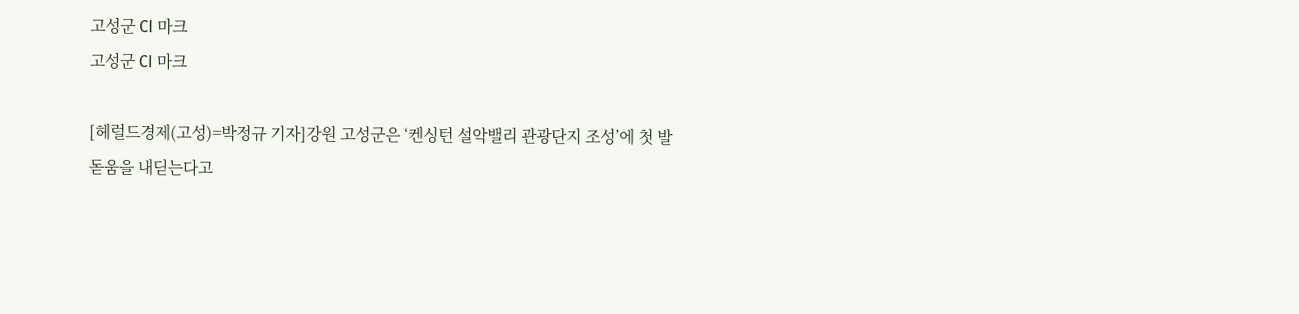고성군 CI 마크
고성군 CI 마크

[헤럴드경제(고성)=박정규 기자]강원 고성군은 ‘켄싱턴 설악밸리 관광단지 조성’에 첫 발돋움을 내딛는다고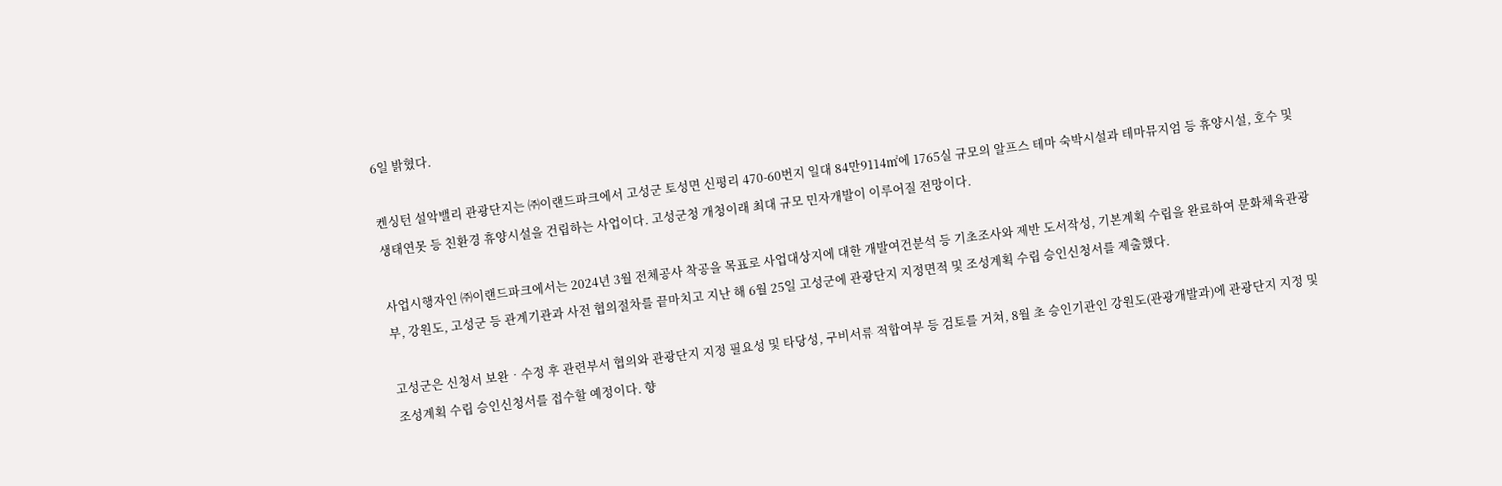6일 밝혔다.

켄싱턴 설악밸리 관광단지는 ㈜이랜드파크에서 고성군 토성면 신평리 470-60번지 일대 84만9114㎡에 1765실 규모의 알프스 테마 숙박시설과 테마뮤지엄 등 휴양시설, 호수 및 생태연못 등 친환경 휴양시설을 건립하는 사업이다. 고성군청 개청이래 최대 규모 민자개발이 이루어질 전망이다.

사업시행자인 ㈜이랜드파크에서는 2024년 3월 전체공사 착공을 목표로 사업대상지에 대한 개발여건분석 등 기초조사와 제반 도서작성, 기본계획 수립을 완료하여 문화체육관광부, 강원도, 고성군 등 관계기관과 사전 협의절차를 끝마치고 지난 해 6월 25일 고성군에 관광단지 지정면적 및 조성계획 수립 승인신청서를 제출했다.

고성군은 신청서 보완‧수정 후 관련부서 협의와 관광단지 지정 필요성 및 타당성, 구비서류 적합여부 등 검토를 거쳐, 8월 초 승인기관인 강원도(관광개발과)에 관광단지 지정 및 조성계획 수립 승인신청서를 접수할 예정이다. 향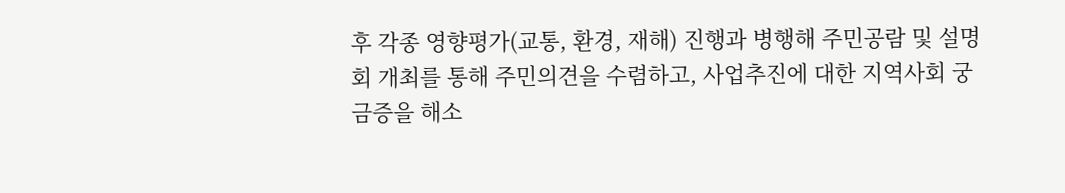후 각종 영향평가(교통, 환경, 재해) 진행과 병행해 주민공람 및 설명회 개최를 통해 주민의견을 수렴하고, 사업추진에 대한 지역사회 궁금증을 해소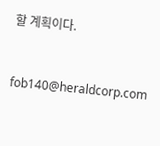할 계획이다.


fob140@heraldcorp.com